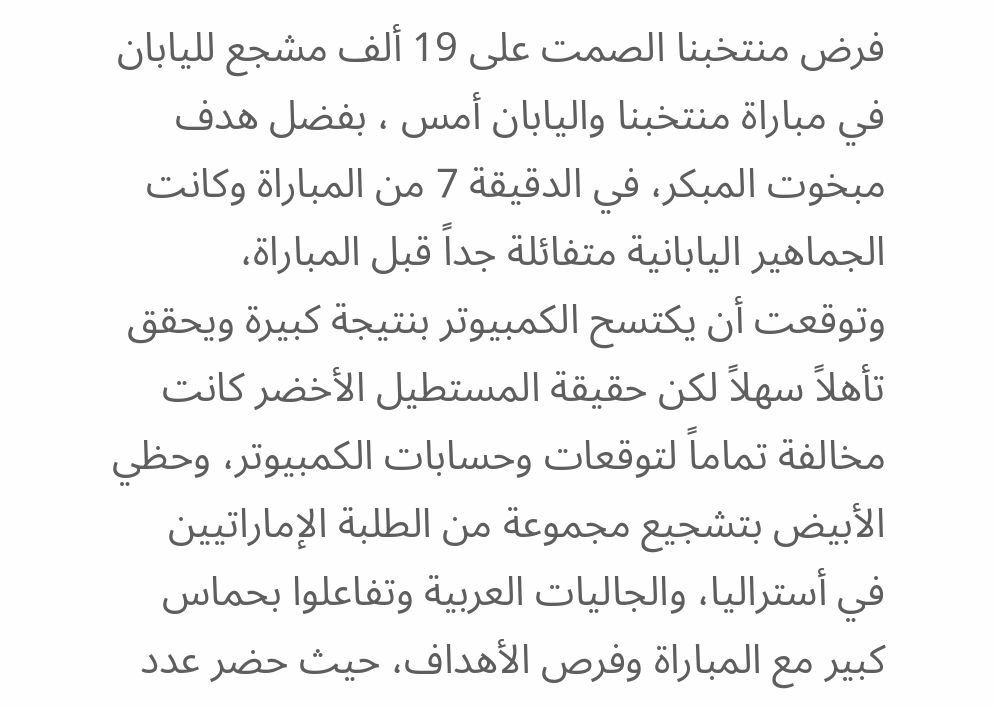فرض منتخبنا الصمت على 19 ألف مشجع لليابان في مباراة منتخبنا واليابان أمس ، بفضل هدف مبخوت المبكر، في الدقيقة 7 من المباراة وكانت الجماهير اليابانية متفائلة جداً قبل المباراة، وتوقعت أن يكتسح الكمبيوتر بنتيجة كبيرة ويحقق تأهلاً سهلاً لكن حقيقة المستطيل الأخضر كانت مخالفة تماماً لتوقعات وحسابات الكمبيوتر، وحظي الأبيض بتشجيع مجموعة من الطلبة الإماراتيين في أستراليا، والجاليات العربية وتفاعلوا بحماس كبير مع المباراة وفرص الأهداف، حيث حضر عدد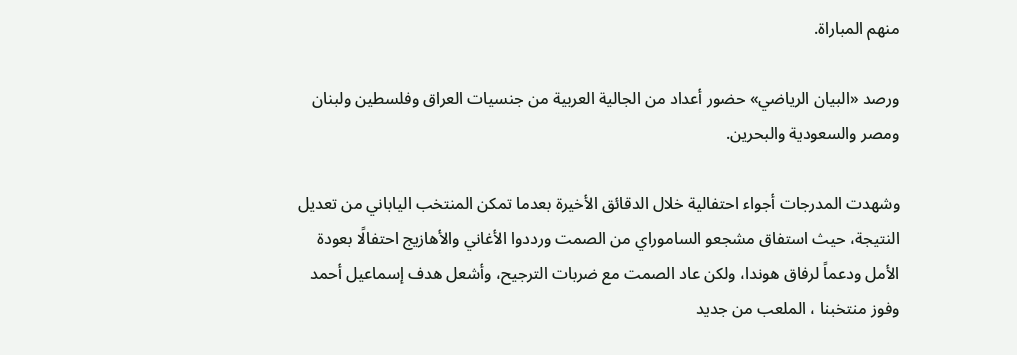منهم المباراة.

ورصد «البيان الرياضي» حضور أعداد من الجالية العربية من جنسيات العراق وفلسطين ولبنان ومصر والسعودية والبحرين.

وشهدت المدرجات أجواء احتفالية خلال الدقائق الأخيرة بعدما تمكن المنتخب الياباني من تعديل النتيجة، حيث استفاق مشجعو الساموراي من الصمت ورددوا الأغاني والأهازيج احتفالًا بعودة الأمل ودعماً لرفاق هوندا، ولكن عاد الصمت مع ضربات الترجيح، وأشعل هدف إسماعيل أحمد وفوز منتخبنا ، الملعب من جديد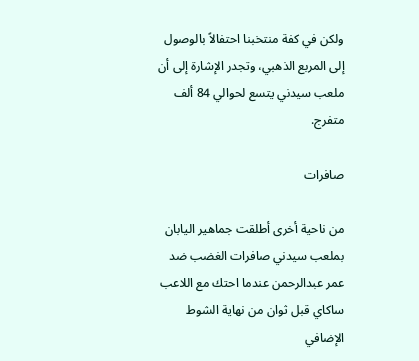ولكن في كفة منتخبنا احتفالاً بالوصول إلى المربع الذهبي، وتجدر الإشارة إلى أن ملعب سيدني يتسع لحوالي 84 ألف متفرج.

صافرات

من ناحية أخرى أطلقت جماهير اليابان بملعب سيدني صافرات الغضب ضد عمر عبدالرحمن عندما احتك مع اللاعب ساكاي قبل ثوان من نهاية الشوط الإضافي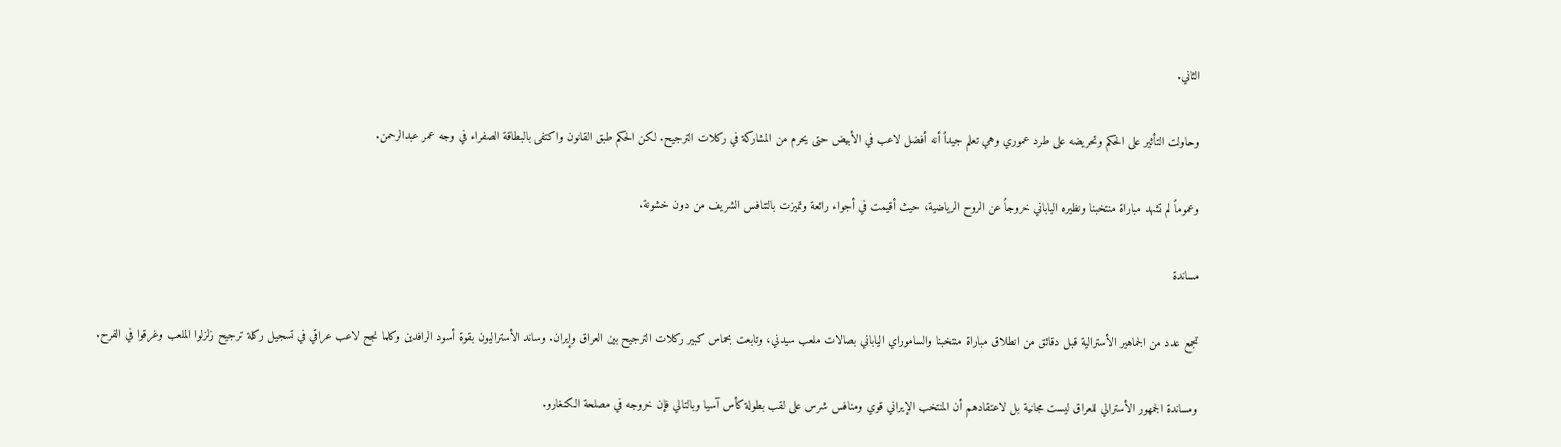الثاني.

وحاولت التأثير على الحكم وتحريضه على طرد عموري وهي تعلم جيداً أنه أفضل لاعب في الأبيض حتى يحرم من المشاركة في ركلات الترجيح. لكن الحكم طبق القانون واكتفى بالبطاقة الصفراء في وجه عمر عبدالرحمن.

وعموماً لم تشهد مباراة منتخبنا ونظيره الياباني خروجاً عن الروح الرياضية، حيث أقيمت في أجواء رائعة وتميزت بالتنافس الشريف من دون خشونة.

مساندة

تجمع عدد من الجماهير الأسترالية قبل دقائق من انطلاق مباراة منتخبنا والساموراي الياباني بصالات ملعب سيدني، وتابعت بحماس كبير ركلات الترجيح بين العراق وإيران. وساند الأستراليون بقوة أسود الرافدين وكلما نجح لاعب عراقي في تسجيل ركلة ترجيح زلزلوا الملعب وغرقوا في الفرح.

ومساندة الجمهور الأسترالي للعراق ليست مجانية بل لاعتقادهم أن المنتخب الإيراني قوي ومنافس شرس على لقب بطولة كأس آسيا وبالتالي فإن خروجه في مصلحة الكنغارو.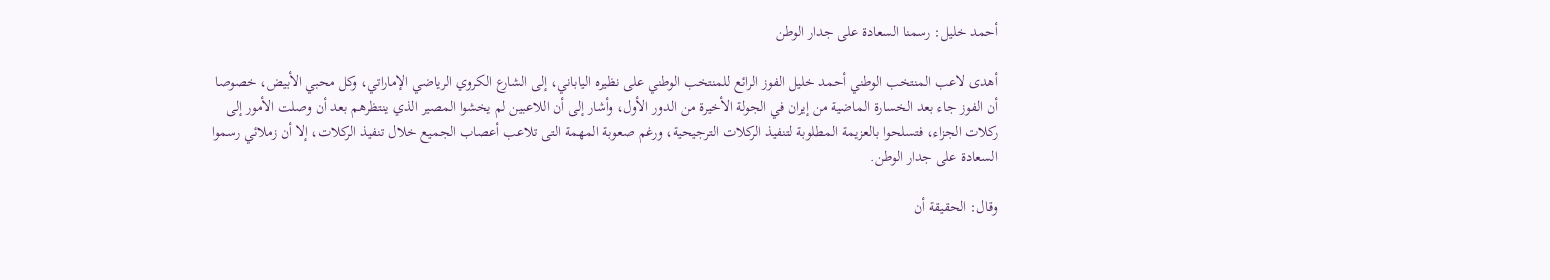أحمد خليل: رسمنا السعادة على جدار الوطن

أهدى لاعب المنتخب الوطني أحمد خليل الفوز الرائع للمنتخب الوطني على نظيره الياباني، إلى الشارع الكروي الرياضي الإماراتي، وكل محبي الأبيض، خصوصا أن الفوز جاء بعد الخسارة الماضية من إيران في الجولة الأخيرة من الدور الأول، وأشار إلى أن اللاعبين لم يخشوا المصير الذي ينتظرهم بعد أن وصلت الأمور إلى ركلات الجزاء، فتسلحوا بالعزيمة المطلوبة لتنفيذ الركلات الترجيحية، ورغم صعوبة المهمة التى تلاعب أعصاب الجميع خلال تنفيذ الركلات، إلا أن زملائي رسموا السعادة على جدار الوطن.

وقال: الحقيقة أن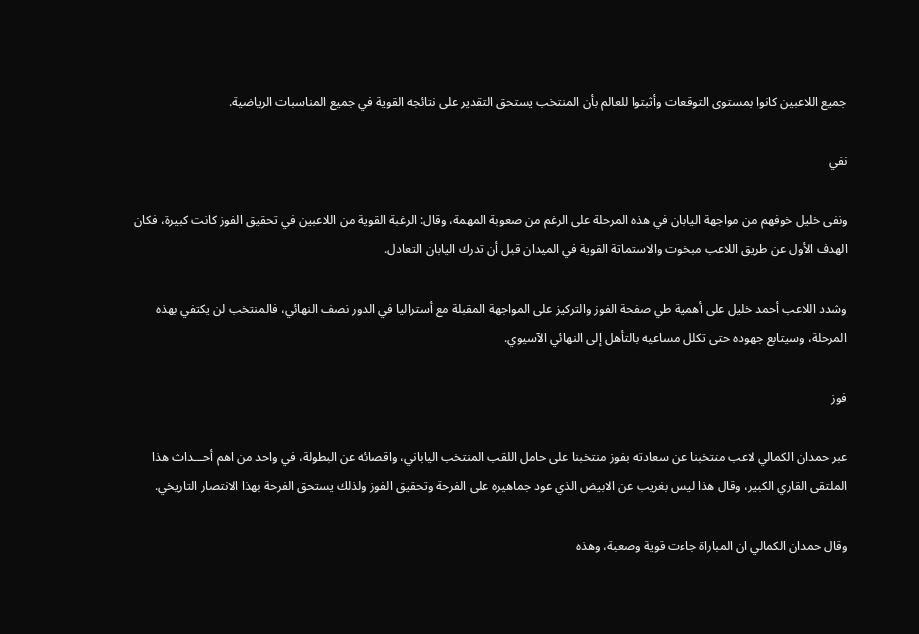جميع اللاعبين كانوا بمستوى التوقعات وأثبتوا للعالم بأن المنتخب يستحق التقدير على نتائجه القوية في جميع المناسبات الرياضية.

نفي

ونفى خليل خوفهم من مواجهة اليابان في هذه المرحلة على الرغم من صعوبة المهمة، وقال: الرغبة القوية من اللاعبين في تحقيق الفوز كانت كبيرة، فكان الهدف الأول عن طريق اللاعب مبخوت والاستماتة القوية في الميدان قبل أن تدرك اليابان التعادل.

وشدد اللاعب أحمد خليل على أهمية طي صفحة الفوز والتركيز على المواجهة المقبلة مع أستراليا في الدور نصف النهائي، فالمنتخب لن يكتفي بهذه المرحلة، وسيتابع جهوده حتى تكلل مساعيه بالتأهل إلى النهائي الآسيوي.

فوز

عبر حمدان الكمالي لاعب منتخبنا عن سعادته بفوز منتخبنا على حامل اللقب المنتخب الياباني، واقصائه عن البطولة، في واحد من اهم أحـــداث هذا الملتقى القاري الكبير، وقال هذا ليس بغريب عن الابيض الذي عود جماهيره على الفرحة وتحقيق الفوز ولذلك يستحق الفرحة بهذا الانتصار التاريخي.

وقال حمدان الكمالي ان المباراة جاءت قوية وصعبة، وهذه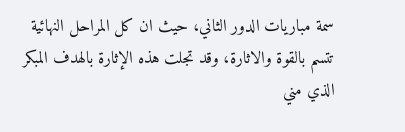سمة مباريات الدور الثاني، حيث ان كل المراحل النهائية تتسم بالقوة والاثارة، وقد تجلت هذه الإثارة بالهدف المبكر الذي مني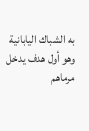به الشباك اليابانية وهو أول هدف يدخل مرماهم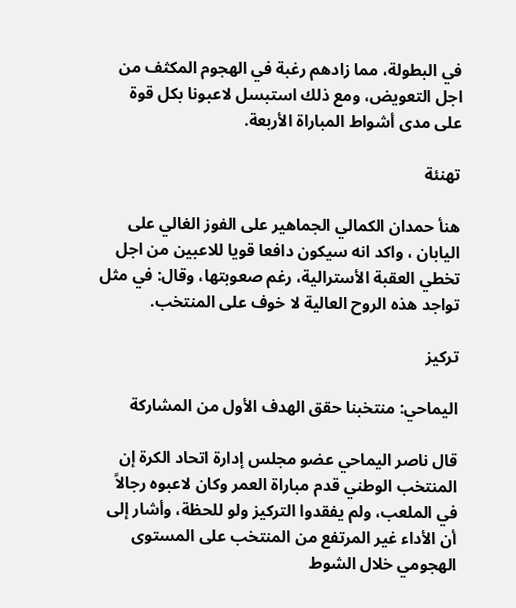في البطولة، مما زادهم رغبة في الهجوم المكثف من اجل التعويض، ومع ذلك استبسل لاعبونا بكل قوة على مدى أشواط المباراة الأربعة.

تهنئة

هنأ حمدان الكمالي الجماهير على الفوز الغالي على اليابان ، واكد انه سيكون دافعا قويا للاعبين من اجل تخطي العقبة الأسترالية، رغم صعوبتها، وقال: في مثل تواجد هذه الروح العالية لا خوف على المنتخب.

تركيز

اليماحي: منتخبنا حقق الهدف الأول من المشاركة

قال ناصر اليماحي عضو مجلس إدارة اتحاد الكرة إن المنتخب الوطني قدم مباراة العمر وكان لاعبوه رجالاً في الملعب، ولم يفقدوا التركيز ولو للحظة، وأشار إلى أن الأداء غير المرتفع من المنتخب على المستوى الهجومي خلال الشوط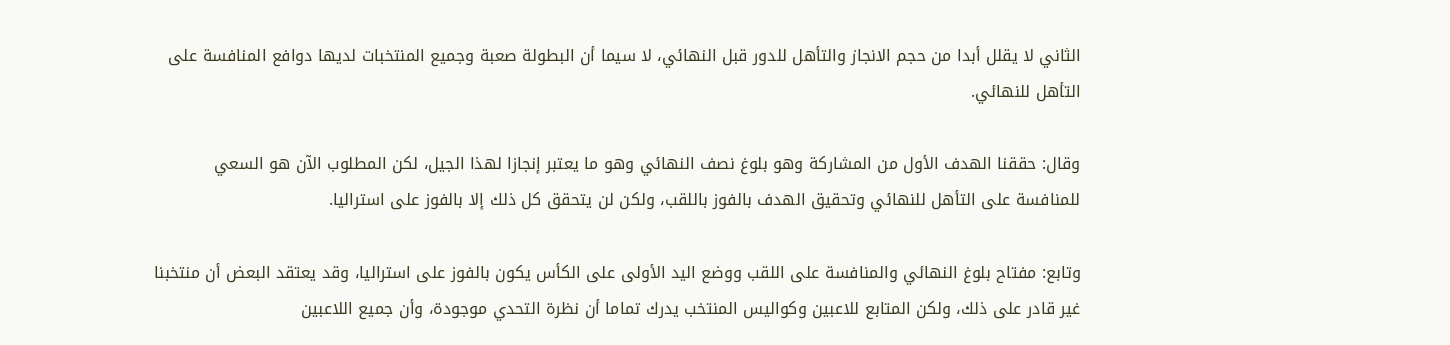الثاني لا يقلل أبدا من حجم الانجاز والتأهل للدور قبل النهائي، لا سيما أن البطولة صعبة وجميع المنتخبات لديها دوافع المنافسة على التأهل للنهائي.

وقال: حققنا الهدف الأول من المشاركة وهو بلوغ نصف النهائي وهو ما يعتبر إنجازا لهذا الجيل، لكن المطلوب الآن هو السعي للمنافسة على التأهل للنهائي وتحقيق الهدف بالفوز باللقب، ولكن لن يتحقق كل ذلك إلا بالفوز على استراليا.

وتابع: مفتاح بلوغ النهائي والمنافسة على اللقب ووضع اليد الأولى على الكأس يكون بالفوز على استراليا، وقد يعتقد البعض أن منتخبنا غير قادر على ذلك، ولكن المتابع للاعبين وكواليس المنتخب يدرك تماما أن نظرة التحدي موجودة، وأن جميع اللاعبين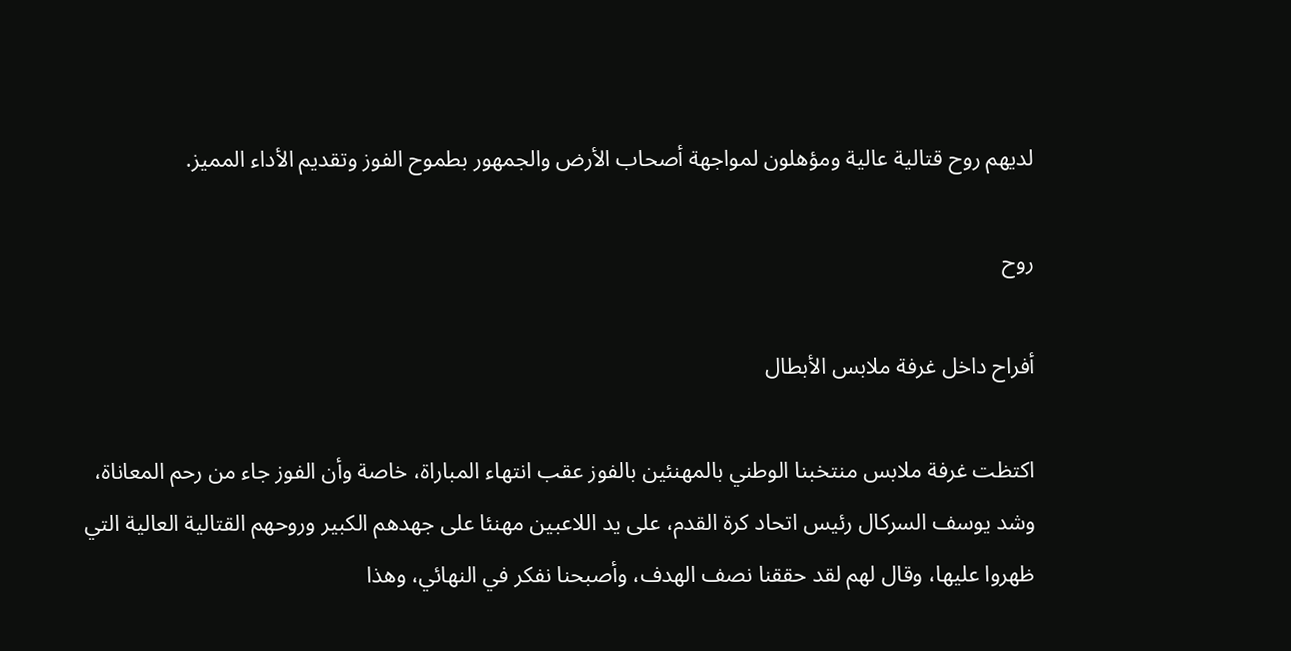لديهم روح قتالية عالية ومؤهلون لمواجهة أصحاب الأرض والجمهور بطموح الفوز وتقديم الأداء المميز.

روح

أفراح داخل غرفة ملابس الأبطال

اكتظت غرفة ملابس منتخبنا الوطني بالمهنئين بالفوز عقب انتهاء المباراة، خاصة وأن الفوز جاء من رحم المعاناة، وشد يوسف السركال رئيس اتحاد كرة القدم، على يد اللاعبين مهنئا على جهدهم الكبير وروحهم القتالية العالية التي ظهروا عليها، وقال لهم لقد حققنا نصف الهدف، وأصبحنا نفكر في النهائي، وهذا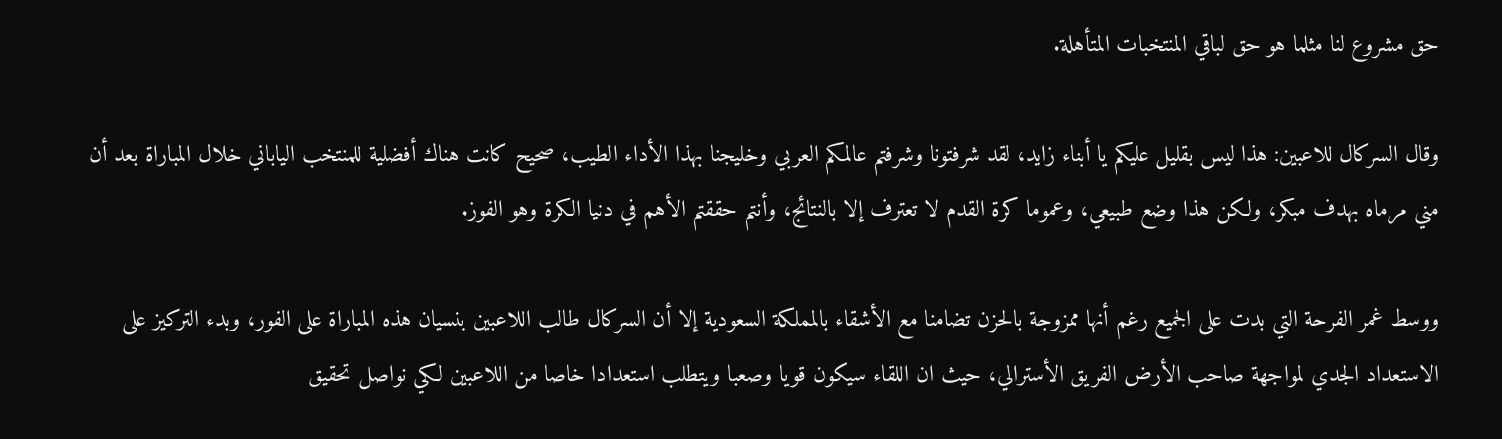حق مشروع لنا مثلما هو حق لباقي المنتخبات المتأهلة.

وقال السركال للاعبين: هذا ليس بقليل عليكم يا أبناء زايد، لقد شرفتونا وشرفتم عالمكم العربي وخليجنا بهذا الأداء الطيب، صحيح كانت هناك أفضلية للمنتخب الياباني خلال المباراة بعد أن مني مرماه بهدف مبكر، ولكن هذا وضع طبيعي، وعموما كرة القدم لا تعترف إلا بالنتائج، وأنتم حققتم الأهم في دنيا الكرة وهو الفوز.

ووسط غمر الفرحة التي بدت على الجميع رغم أنها ممزوجة بالحزن تضامنا مع الأشقاء بالمملكة السعودية إلا أن السركال طالب اللاعبين بنسيان هذه المباراة على الفور، وبدء التركيز على الاستعداد الجدي لمواجهة صاحب الأرض الفريق الأسترالي، حيث ان اللقاء سيكون قويا وصعبا ويتطلب استعدادا خاصا من اللاعبين لكي نواصل تحقيق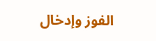الفوز وإدخال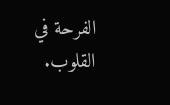الفرحة في القلوب.